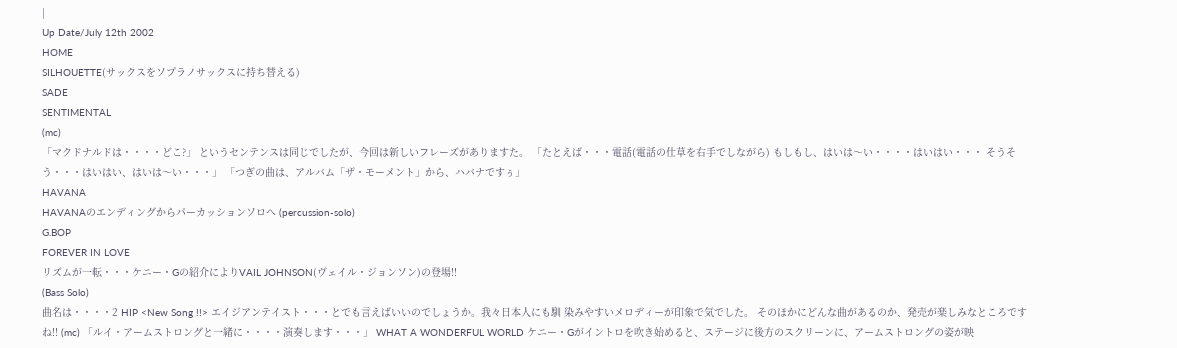|
Up Date/July 12th 2002
HOME
SILHOUETTE(サックスをソプラノサックスに持ち替える)
SADE
SENTIMENTAL
(mc)
「マクドナルドは・・・・どこ?」 というセンテンスは同じでしたが、今回は新しいフレーズがありますた。 「たとえば・・・電話(電話の仕草を右手でしながら) もしもし、はいは〜い・・・・はいはい・・・ そうそう・・・はいはい、はいは〜い・・・」 「つぎの曲は、アルバム「ザ・モーメント」から、ハバナですぅ」
HAVANA
HAVANAのエンディングからパーカッションソロへ (percussion-solo)
G.BOP
FOREVER IN LOVE
リズムが一転・・・ケニー・Gの紹介によりVAIL JOHNSON(ヴェイル・ジョンソン)の登場!!
(Bass Solo)
曲名は・・・・2 HIP <New Song !!> エイジアンテイスト・・・とでも言えばいいのでしょうか。我々日本人にも馴 染みやすいメロディーが印象で気でした。 そのほかにどんな曲があるのか、発売が楽しみなところですね!! (mc) 「ルイ・アームストロングと一緒に・・・・演奏します・・・」 WHAT A WONDERFUL WORLD ケニー・Gがイントロを吹き始めると、ステージに後方のスクリーンに、アームストロングの姿が映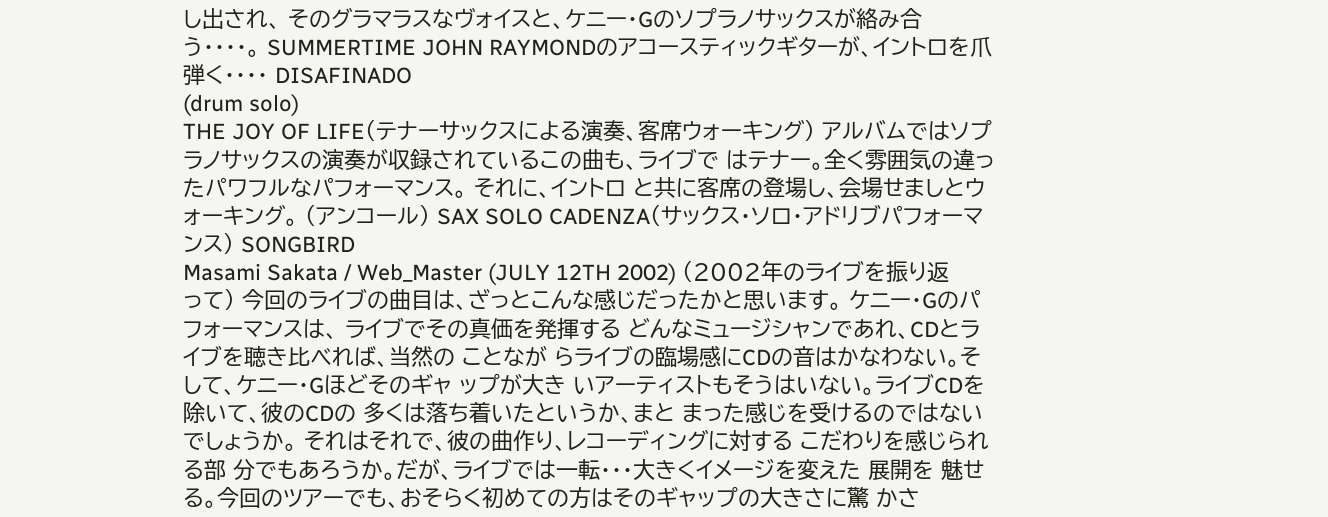し出され、 そのグラマラスなヴォイスと、ケニー・Gのソプラノサックスが絡み合う・・・・。 SUMMERTIME JOHN RAYMONDのアコースティックギターが、イントロを爪弾く・・・・ DISAFINADO
(drum solo)
THE JOY OF LIFE(テナーサックスによる演奏、客席ウォーキング) アルバムではソプラノサックスの演奏が収録されているこの曲も、ライブで はテナー。全く雰囲気の違ったパワフルなパフォーマンス。 それに、イントロ と共に客席の登場し、会場せましとウォーキング。 (アンコール) SAX SOLO CADENZA(サックス・ソロ・アドリブパフォーマンス) SONGBIRD
Masami Sakata / Web_Master (JULY 12TH 2002) (2002年のライブを振り返って) 今回のライブの曲目は、ざっとこんな感じだったかと思います。 ケニー・Gのパフォーマンスは、 ライブでその真価を発揮する どんなミュージシャンであれ、CDとライブを聴き比べれば、当然の ことなが らライブの臨場感にCDの音はかなわない。そして、ケニー・Gほどそのギャ ップが大き いアーティストもそうはいない。ライブCDを除いて、彼のCDの 多くは落ち着いたというか、まと まった感じを受けるのではないでしょうか。 それはそれで、彼の曲作り、レコーディングに対する こだわりを感じられる部 分でもあろうか。だが、ライブでは一転・・・大きくイメージを変えた 展開を 魅せる。今回のツアーでも、おそらく初めての方はそのギャップの大きさに驚 かさ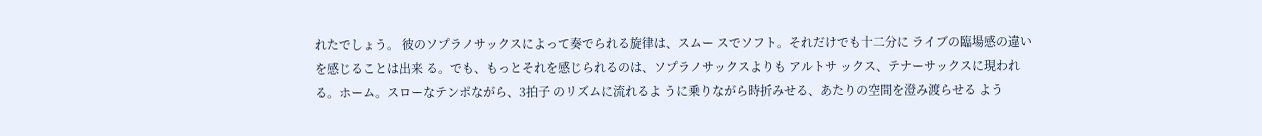れたでしょう。 彼のソプラノサックスによって奏でられる旋律は、スムー スでソフト。それだけでも十二分に ライブの臨場感の違いを感じることは出来 る。でも、もっとそれを感じられるのは、ソプラノサックスよりも アルトサ ックス、テナーサックスに現われる。ホーム。スローなテンポながら、3拍子 のリズムに流れるよ うに乗りながら時折みせる、あたりの空間を澄み渡らせる よう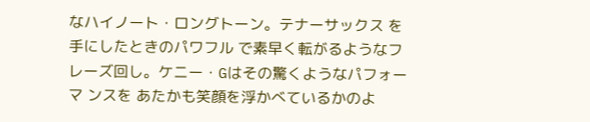なハイノート・ロングトーン。テナーサックス を手にしたときのパワフル で素早く転がるようなフレーズ回し。ケニー・Gはその驚くようなパフォーマ ンスを あたかも笑顔を浮かべているかのよ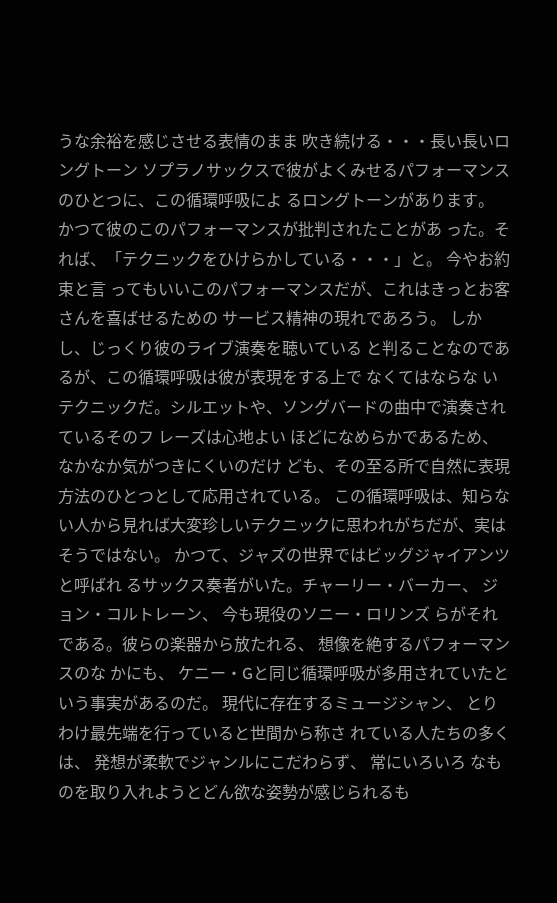うな余裕を感じさせる表情のまま 吹き続ける・・・長い長いロングトーン ソプラノサックスで彼がよくみせるパフォーマンスのひとつに、この循環呼吸によ るロングトーンがあります。 かつて彼のこのパフォーマンスが批判されたことがあ った。それば、「テクニックをひけらかしている・・・」と。 今やお約束と言 ってもいいこのパフォーマンスだが、これはきっとお客さんを喜ばせるための サービス精神の現れであろう。 しかし、じっくり彼のライブ演奏を聴いている と判ることなのであるが、この循環呼吸は彼が表現をする上で なくてはならな いテクニックだ。シルエットや、ソングバードの曲中で演奏されているそのフ レーズは心地よい ほどになめらかであるため、なかなか気がつきにくいのだけ ども、その至る所で自然に表現方法のひとつとして応用されている。 この循環呼吸は、知らない人から見れば大変珍しいテクニックに思われがちだが、実はそうではない。 かつて、ジャズの世界ではビッグジャイアンツと呼ばれ るサックス奏者がいた。チャーリー・バーカー、 ジョン・コルトレーン、 今も現役のソニー・ロリンズ らがそれである。彼らの楽器から放たれる、 想像を絶するパフォーマンスのな かにも、 ケニー・Gと同じ循環呼吸が多用されていたという事実があるのだ。 現代に存在するミュージシャン、 とりわけ最先端を行っていると世間から称さ れている人たちの多くは、 発想が柔軟でジャンルにこだわらず、 常にいろいろ なものを取り入れようとどん欲な姿勢が感じられるも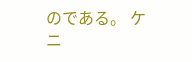のである。 ケニ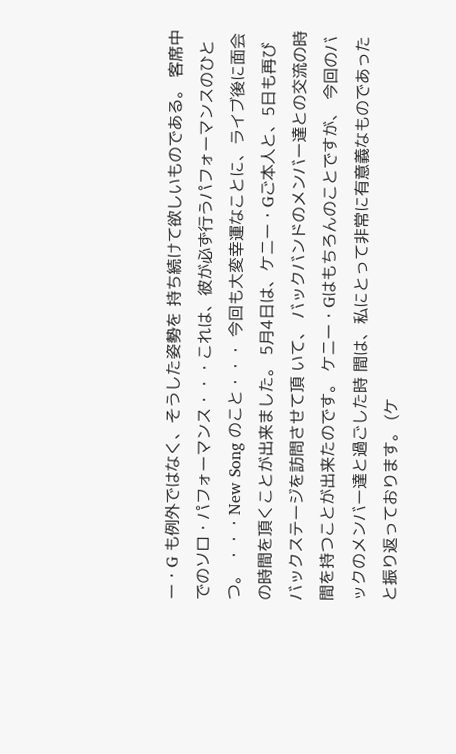ー・G も例外ではなく、そうした姿勢を 持ち続けて欲しいものである。 客席中でのソロ・パフォーマンス・・・これは、彼が必ず行うパフォーマンスのひとつ。 ・・・New Song のこと・・・ 今回も大変幸運なことに、ライブ後に面会の時間を頂くことが出来ました。 5月4日は、ケニー・Gご本人と、5日も再びバックステージを訪問させて頂 いて、 バックバンドのメンバー達との交流の時間を持つことが出来たのです。 ケニー・Gはもちろんのことですが、 今回のバックのメンバー達と過ごした時 間は、私にとって非常に有意義なものであったと振り返っております。 (ケ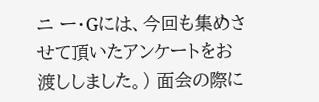ニ ー・Gには、今回も集めさせて頂いたアンケートをお渡ししました。) 面会の際に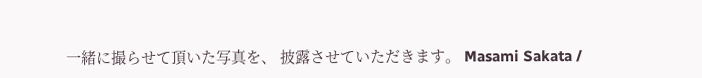一緒に撮らせて頂いた写真を、 披露させていただきます。 Masami Sakata /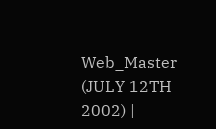Web_Master (JULY 12TH 2002) |